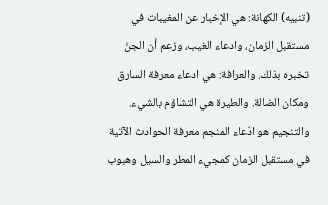(تنبيه) الكهانة: هي الإخبار عن المغيبات في مستقبل الزمان، وادعاء الغيب، وزعم أن الجنّ تخبره بذلك. والعرافة: هي ادعاء معرفة السارق ومكان الضالة. والطيرة هي التشاؤم بالشيء. والتنجيم هو ادّعاء المنجم معرفة الحوادث الآتية في مستقبل الزمان كمجيء المطر والسيل وهبوب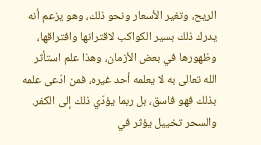الريح، وتغير الأسعار ونحو ذلك، وهو يزعم أنه يدرك ذلك بسير الكواكب لاقترانها وافتراقها، وظهورها في بعض الأزمان، وهذا علم استأثر الله تعالى به لا يعلمه أحد غيره، فمن ادّعى علمه بذلك فهو فاسق، بل ربما يؤدّي ذلك إلى الكفر. والسحر تخييل يؤثر في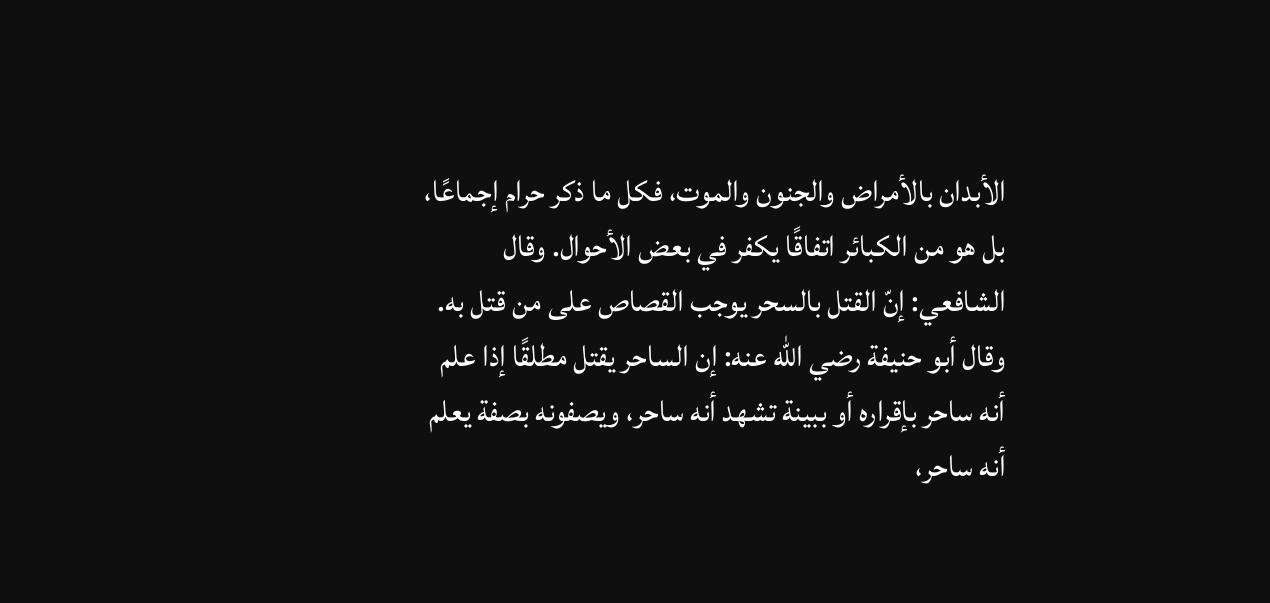الأبدان بالأمراض والجنون والموت، فكل ما ذكر حرام إجماعًا، بل هو من الكبائر اتفاقًا يكفر في بعض الأحوال. وقال الشافعي: إنّ القتل بالسحر يوجب القصاص على من قتل به. وقال أبو حنيفة رضي الله عنه: إن الساحر يقتل مطلقًا إذا علم أنه ساحر بإقراره أو ببينة تشهد أنه ساحر، ويصفونه بصفة يعلم أنه ساحر،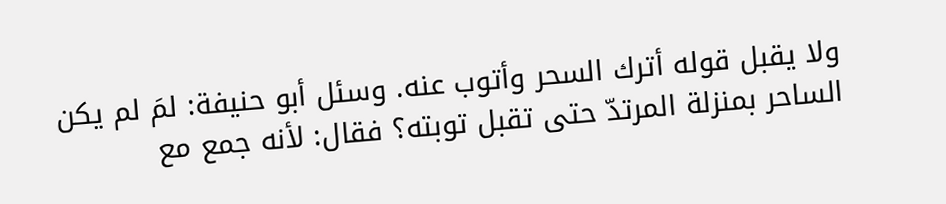ولا يقبل قوله أترك السحر وأتوب عنه. وسئل أبو حنيفة: لمَ لم يكن الساحر بمنزلة المرتدّ حتى تقبل توبته؟ فقال: لأنه جمع مع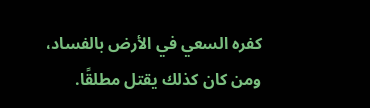كفره السعي في الأرض بالفساد، ومن كان كذلك يقتل مطلقًا.